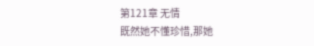第121章 无情
既然她不懂珍惜,那她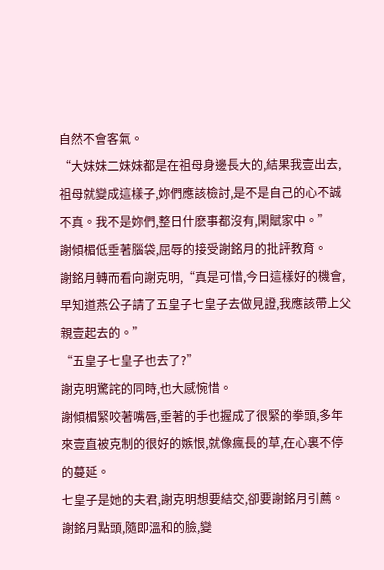自然不會客氣。
“大妹妹二妹妹都是在祖母身邊長大的,結果我壹出去,祖母就變成這樣子,妳們應該檢討,是不是自己的心不誠不真。我不是妳們,整日什麽事都沒有,閑賦家中。”
謝傾楣低垂著腦袋,屈辱的接受謝銘月的批評教育。
謝銘月轉而看向謝克明,“真是可惜,今日這樣好的機會,早知道燕公子請了五皇子七皇子去做見證,我應該帶上父親壹起去的。”
“五皇子七皇子也去了?”
謝克明驚詫的同時,也大感惋惜。
謝傾楣緊咬著嘴唇,垂著的手也握成了很緊的拳頭,多年來壹直被克制的很好的嫉恨,就像瘋長的草,在心裏不停的蔓延。
七皇子是她的夫君,謝克明想要結交,卻要謝銘月引薦。
謝銘月點頭,隨即溫和的臉,變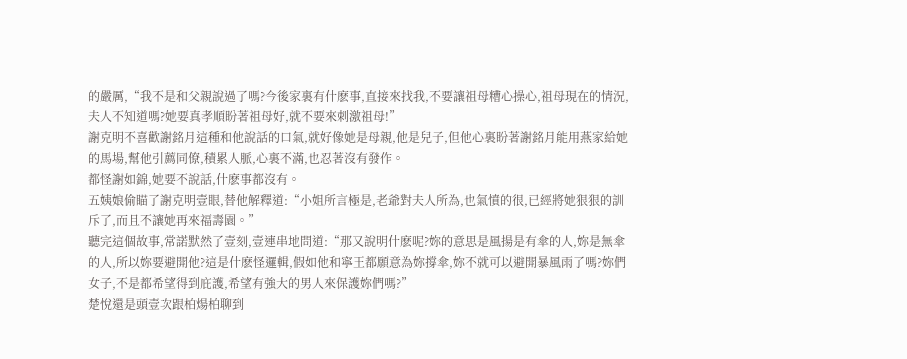的嚴厲,“我不是和父親說過了嗎?今後家裏有什麽事,直接來找我,不要讓祖母糟心操心,祖母現在的情況,夫人不知道嗎?她要真孝順盼著祖母好,就不要來刺激祖母!”
謝克明不喜歡謝銘月這種和他說話的口氣,就好像她是母親,他是兒子,但他心裏盼著謝銘月能用燕家給她的馬場,幫他引薦同僚,積累人脈,心裏不滿,也忍著沒有發作。
都怪謝如錦,她要不說話,什麽事都沒有。
五姨娘偷瞄了謝克明壹眼,替他解釋道:“小姐所言極是,老爺對夫人所為,也氣憤的很,已經將她狠狠的訓斥了,而且不讓她再來福壽園。”
聽完這個故事,常諾默然了壹刻,壹連串地問道:“那又說明什麽呢?妳的意思是風揚是有傘的人,妳是無傘的人,所以妳要避開他?這是什麽怪邏輯,假如他和寧王都願意為妳撐傘,妳不就可以避開暴風雨了嗎?妳們女子,不是都希望得到庇護,希望有強大的男人來保護妳們嗎?”
楚悅還是頭壹次跟柏煬柏聊到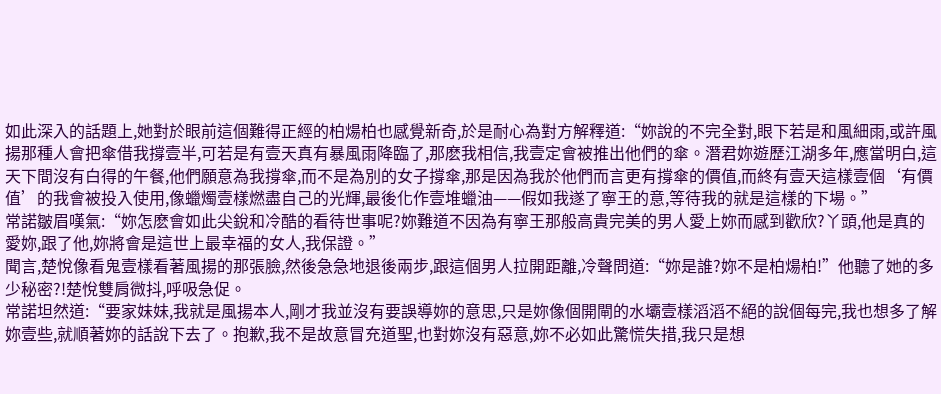如此深入的話題上,她對於眼前這個難得正經的柏煬柏也感覺新奇,於是耐心為對方解釋道:“妳說的不完全對,眼下若是和風細雨,或許風揚那種人會把傘借我撐壹半,可若是有壹天真有暴風雨降臨了,那麽我相信,我壹定會被推出他們的傘。潛君妳遊歷江湖多年,應當明白,這天下間沒有白得的午餐,他們願意為我撐傘,而不是為別的女子撐傘,那是因為我於他們而言更有撐傘的價值,而終有壹天這樣壹個‘有價值’的我會被投入使用,像蠟燭壹樣燃盡自己的光輝,最後化作壹堆蠟油——假如我遂了寧王的意,等待我的就是這樣的下場。”
常諾皺眉嘆氣:“妳怎麽會如此尖銳和冷酷的看待世事呢?妳難道不因為有寧王那般高貴完美的男人愛上妳而感到歡欣?丫頭,他是真的愛妳,跟了他,妳將會是這世上最幸福的女人,我保證。”
聞言,楚悅像看鬼壹樣看著風揚的那張臉,然後急急地退後兩步,跟這個男人拉開距離,冷聲問道:“妳是誰?妳不是柏煬柏!”他聽了她的多少秘密?!楚悅雙肩微抖,呼吸急促。
常諾坦然道:“要家妹妹,我就是風揚本人,剛才我並沒有要誤導妳的意思,只是妳像個開閘的水壩壹樣滔滔不絕的說個每完,我也想多了解妳壹些,就順著妳的話說下去了。抱歉,我不是故意冒充道聖,也對妳沒有惡意,妳不必如此驚慌失措,我只是想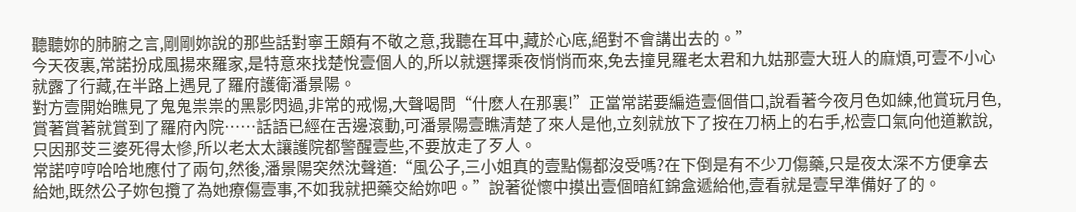聽聽妳的肺腑之言,剛剛妳說的那些話對寧王頗有不敬之意,我聽在耳中,藏於心底,絕對不會講出去的。”
今天夜裏,常諾扮成風揚來羅家,是特意來找楚悅壹個人的,所以就選擇乘夜悄悄而來,免去撞見羅老太君和九姑那壹大班人的麻煩,可壹不小心就露了行藏,在半路上遇見了羅府護衛潘景陽。
對方壹開始瞧見了鬼鬼祟祟的黑影閃過,非常的戒惕,大聲喝問“什麽人在那裏!”正當常諾要編造壹個借口,說看著今夜月色如練,他賞玩月色,賞著賞著就賞到了羅府內院……話語已經在舌邊滾動,可潘景陽壹瞧清楚了來人是他,立刻就放下了按在刀柄上的右手,松壹口氣向他道歉說,只因那芠三婆死得太慘,所以老太太讓護院都警醒壹些,不要放走了歹人。
常諾哼哼哈哈地應付了兩句,然後,潘景陽突然沈聲道:“風公子,三小姐真的壹點傷都沒受嗎?在下倒是有不少刀傷藥,只是夜太深不方便拿去給她,既然公子妳包攬了為她療傷壹事,不如我就把藥交給妳吧。”說著從懷中摸出壹個暗紅錦盒遞給他,壹看就是壹早準備好了的。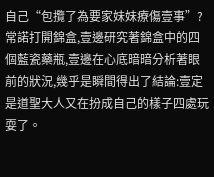自己“包攬了為要家妹妹療傷壹事”?常諾打開錦盒,壹邊研究著錦盒中的四個藍瓷藥瓶,壹邊在心底暗暗分析著眼前的狀況,幾乎是瞬間得出了結論:壹定是道聖大人又在扮成自己的樣子四處玩耍了。